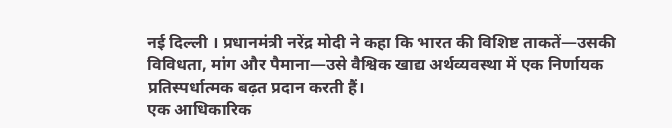नई दिल्ली । प्रधानमंत्री नरेंद्र मोदी ने कहा कि भारत की विशिष्ट ताकतें—उसकी विविधता, मांग और पैमाना—उसे वैश्विक खाद्य अर्थव्यवस्था में एक निर्णायक प्रतिस्पर्धात्मक बढ़त प्रदान करती हैं।
एक आधिकारिक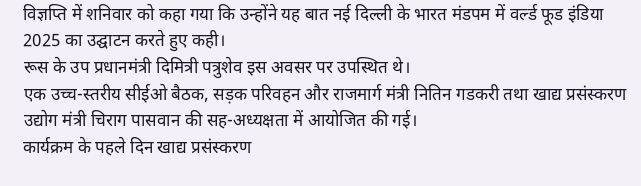विज्ञप्ति में शनिवार को कहा गया कि उन्होंने यह बात नई दिल्ली के भारत मंडपम में वर्ल्ड फूड इंडिया 2025 का उद्घाटन करते हुए कही।
रूस के उप प्रधानमंत्री दिमित्री पत्रुशेव इस अवसर पर उपस्थित थे।
एक उच्च-स्तरीय सीईओ बैठक, सड़क परिवहन और राजमार्ग मंत्री नितिन गडकरी तथा खाद्य प्रसंस्करण उद्योग मंत्री चिराग पासवान की सह-अध्यक्षता में आयोजित की गई।
कार्यक्रम के पहले दिन खाद्य प्रसंस्करण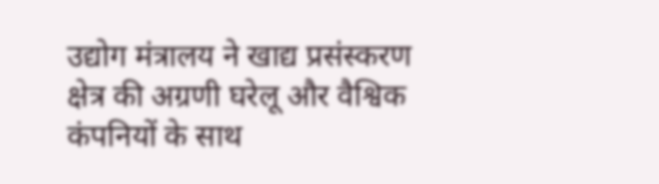उद्योग मंत्रालय ने खाद्य प्रसंस्करण क्षेत्र की अग्रणी घरेलू और वैश्विक कंपनियों के साथ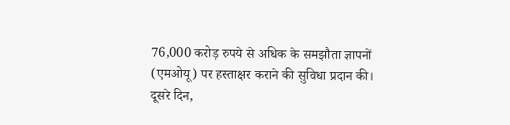76,000 करोड़ रुपये से अधिक के समझौता ज्ञापनों (एमओयू) पर हस्ताक्षर कराने की सुविधा प्रदान की।
दूसरे दिन,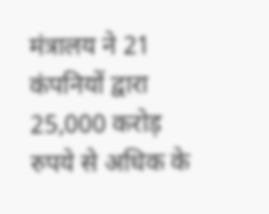मंत्रालय ने 21 कंपनियों द्वारा 25,000 करोड़ रुपये से अधिक के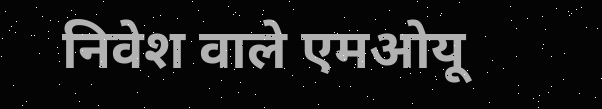निवेश वाले एमओयू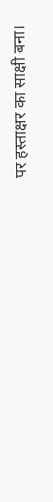पर हस्ताक्षर का साक्षी बना।